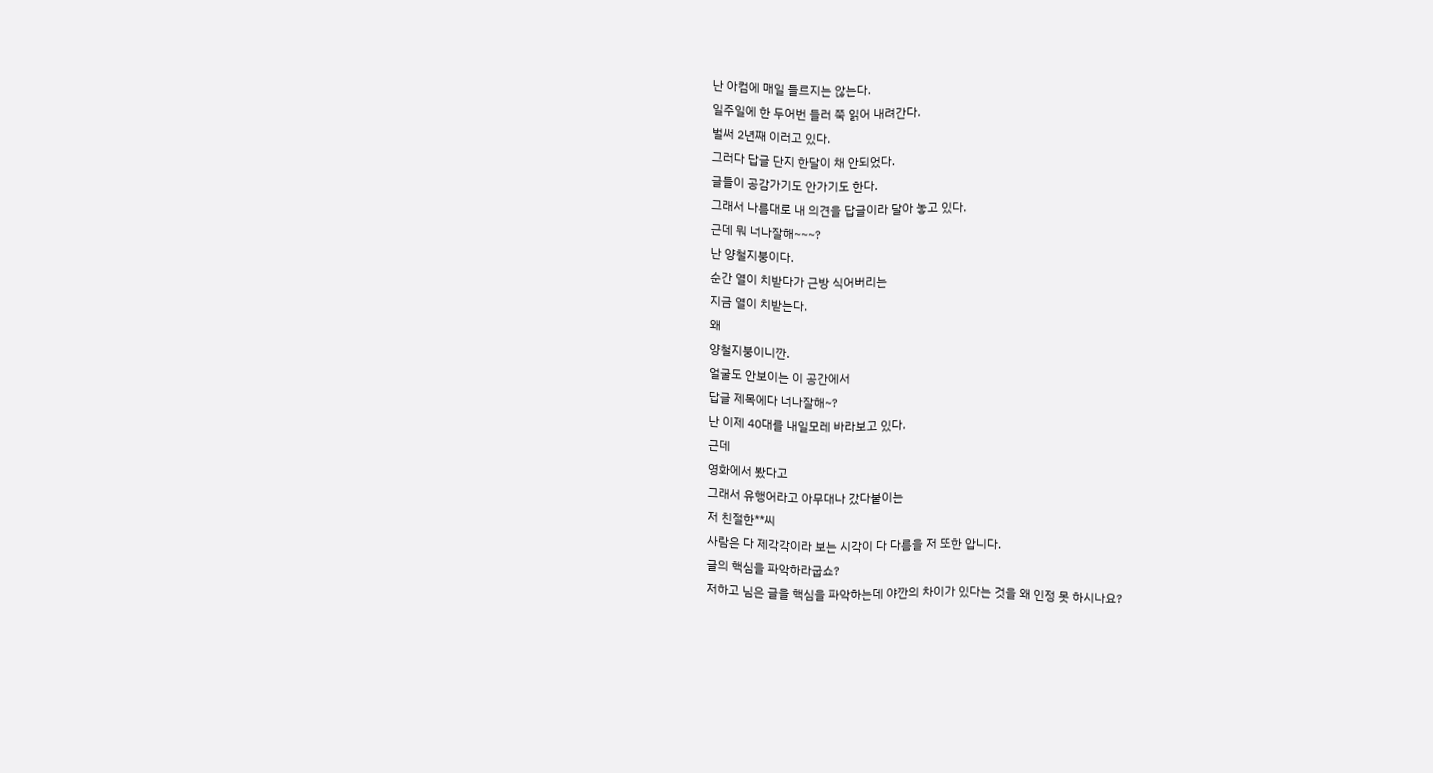난 아컴에 매일 들르지는 않는다.
일주일에 한 두어번 들러 쭉 읽어 내려간다.
벌써 2년째 이러고 있다.
그러다 답글 단지 한달이 채 안되었다.
글들이 공감가기도 안가기도 한다.
그래서 나름대로 내 의견을 답글이라 달아 놓고 있다.
근데 뭐 너나잘해~~~?
난 양철지붕이다.
순간 열이 치받다가 근방 식어버리는
지금 열이 치받는다.
왜
양철지붕이니깐.
얼굴도 안보이는 이 공간에서
답글 제목에다 너나잘해~?
난 이제 40대를 내일모레 바라보고 있다.
근데
영화에서 봤다고
그래서 유행어라고 아무대나 갔다붙이는
저 친절한**씨
사람은 다 제각각이라 보는 시각이 다 다름을 저 또한 압니다.
글의 핵심을 파악하라굽쇼?
저하고 님은 글을 핵심을 파악하는데 야깐의 차이가 있다는 것을 왜 인정 못 하시나요?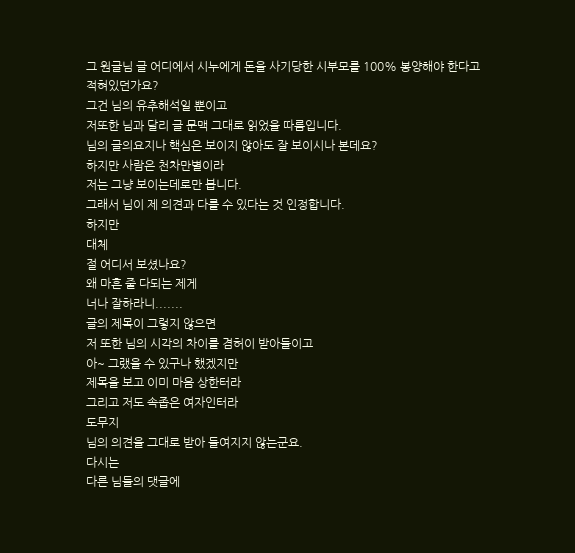그 원글님 글 어디에서 시누에게 돈을 사기당한 시부모를 100% 봉양해야 한다고 적혀있던가요?
그건 님의 유추해석일 뿐이고
저또한 님과 달리 글 문맥 그대로 읽었을 따름입니다.
님의 글의요지나 핵심은 보이지 않아도 잘 보이시나 본데요?
하지만 사람은 천차만별이라
저는 그냥 보이는데로만 봅니다.
그래서 님이 제 의견과 다를 수 있다는 것 인정합니다.
하지만
대체
절 어디서 보셨나요?
왜 마흔 줄 다되는 제게
너나 잘하라니.......
글의 제목이 그렇지 않으면
저 또한 님의 시각의 차이를 겸허이 받아들이고
아~ 그랬을 수 있구나 했겠지만
제목을 보고 이미 마음 상한터라
그리고 저도 속좁은 여자인터라
도무지
님의 의견을 그대로 받아 들여지지 않는군요.
다시는
다른 님들의 댓글에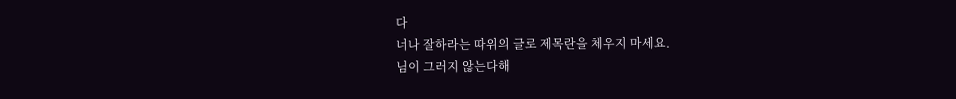다
너나 잘하라는 따위의 글로 제목란을 체우지 마세요.
님이 그러지 않는다해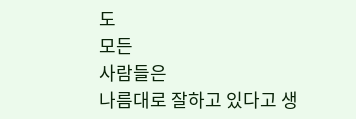도
모든
사람들은
나름대로 잘하고 있다고 생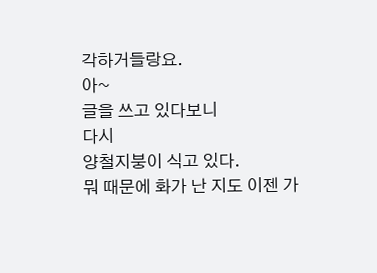각하거들랑요.
아~
글을 쓰고 있다보니
다시
양철지붕이 식고 있다.
뭐 때문에 화가 난 지도 이젠 가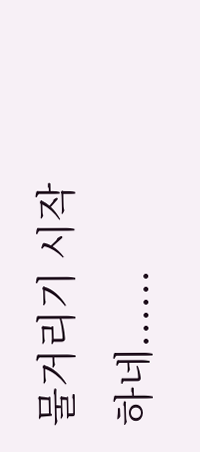물거리기 시작하네......